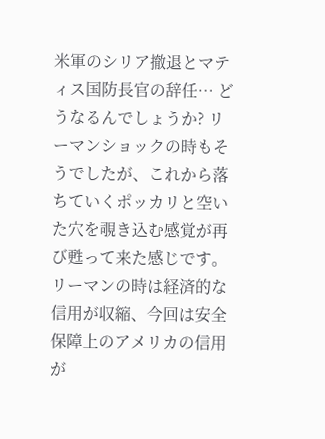米軍のシリア撤退とマティス国防長官の辞任… どうなるんでしょうか? リーマンショックの時もそうでしたが、これから落ちていくポッカリと空いた穴を覗き込む感覚が再び甦って来た感じです。リーマンの時は経済的な信用が収縮、今回は安全保障上のアメリカの信用が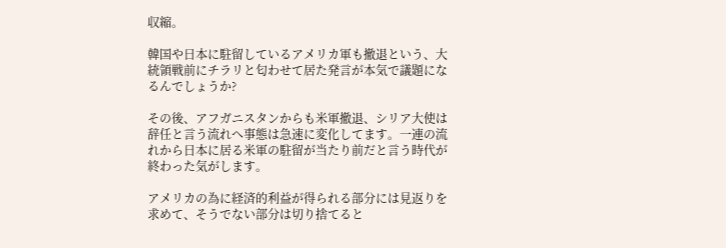収縮。

韓国や日本に駐留しているアメリカ軍も撤退という、大統領戦前にチラリと匂わせて居た発言が本気で議題になるんでしょうか?

その後、アフガニスタンからも米軍撤退、シリア大使は辞任と言う流れへ事態は急速に変化してます。一連の流れから日本に居る米軍の駐留が当たり前だと言う時代が終わった気がします。

アメリカの為に経済的利益が得られる部分には見返りを求めて、そうでない部分は切り捨てると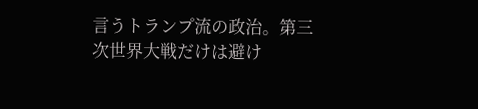言うトランプ流の政治。第三次世界大戦だけは避け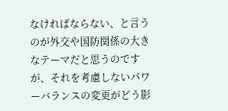なければならない、と言うのが外交や国防関係の大きなテーマだと思うのですが、それを考慮しないパワーバランスの変更がどう影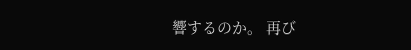響するのか。 再び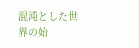混沌とした世界の始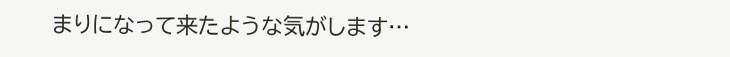まりになって来たような気がします…